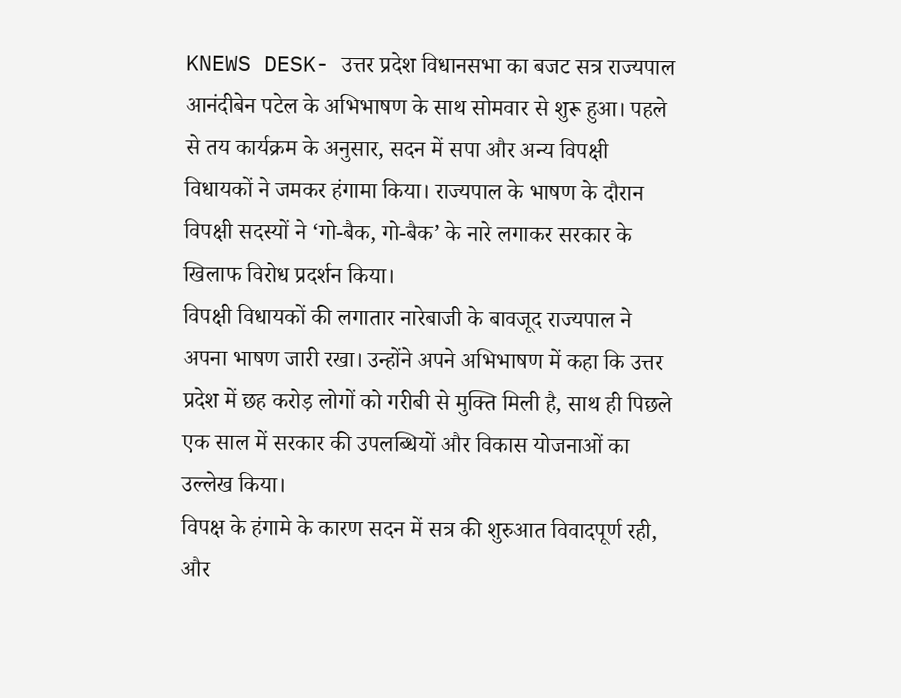KNEWS DESK- उत्तर प्रदेश विधानसभा का बजट सत्र राज्यपाल आनंदीबेन पटेल के अभिभाषण के साथ सोमवार से शुरू हुआ। पहले से तय कार्यक्रम के अनुसार, सदन में सपा और अन्य विपक्षी विधायकों ने जमकर हंगामा किया। राज्यपाल के भाषण के दौरान विपक्षी सदस्यों ने ‘गो-बैक, गो-बैक’ के नारे लगाकर सरकार के खिलाफ विरोध प्रदर्शन किया।
विपक्षी विधायकों की लगातार नारेबाजी के बावजूद राज्यपाल ने अपना भाषण जारी रखा। उन्होंने अपने अभिभाषण में कहा कि उत्तर प्रदेश में छह करोड़ लोगों को गरीबी से मुक्ति मिली है, साथ ही पिछले एक साल में सरकार की उपलब्धियों और विकास योजनाओं का उल्लेख किया।
विपक्ष के हंगामे के कारण सदन में सत्र की शुरुआत विवादपूर्ण रही, और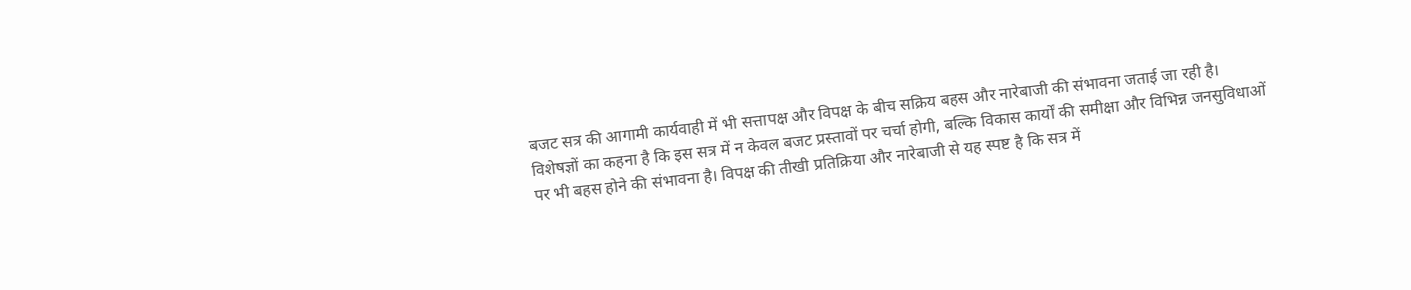बजट सत्र की आगामी कार्यवाही में भी सत्तापक्ष और विपक्ष के बीच सक्रिय बहस और नारेबाजी की संभावना जताई जा रही है।
विशेषज्ञों का कहना है कि इस सत्र में न केवल बजट प्रस्तावों पर चर्चा होगी, बल्कि विकास कार्यों की समीक्षा और विभिन्न जनसुविधाओं पर भी बहस होने की संभावना है। विपक्ष की तीखी प्रतिक्रिया और नारेबाजी से यह स्पष्ट है कि सत्र में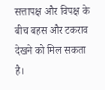सत्तापक्ष और विपक्ष के बीच बहस और टकराव देखने को मिल सकता है।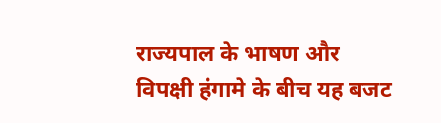राज्यपाल के भाषण और विपक्षी हंगामे के बीच यह बजट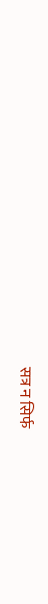सत्र न सिर्फ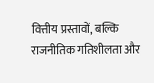वित्तीय प्रस्तावों, बल्कि राजनीतिक गतिशीलता और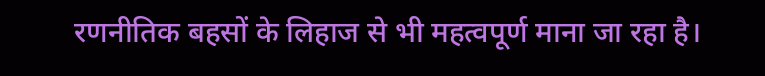रणनीतिक बहसों के लिहाज से भी महत्वपूर्ण माना जा रहा है।